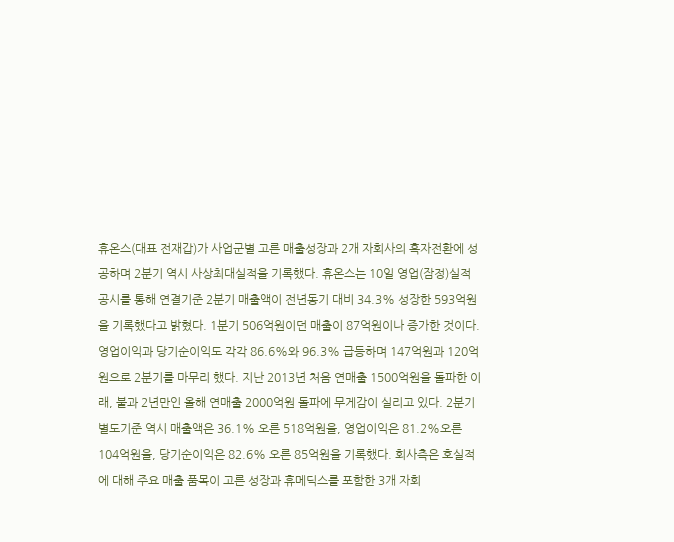휴온스(대표 전재갑)가 사업군별 고른 매출성장과 2개 자회사의 흑자전환에 성공하며 2분기 역시 사상최대실적을 기록했다. 휴온스는 10일 영업(잠정)실적 공시를 통해 연결기준 2분기 매출액이 전년동기 대비 34.3% 성장한 593억원을 기록했다고 밝혔다. 1분기 506억원이던 매출이 87억원이나 증가한 것이다. 영업이익과 당기순이익도 각각 86.6%와 96.3% 급등하며 147억원과 120억원으로 2분기를 마무리 했다. 지난 2013년 처음 연매출 1500억원을 돌파한 이래, 불과 2년만인 올해 연매출 2000억원 돌파에 무게감이 실리고 있다. 2분기 별도기준 역시 매출액은 36.1% 오른 518억원을, 영업이익은 81.2%오른 104억원을, 당기순이익은 82.6% 오른 85억원을 기록했다. 회사측은 호실적에 대해 주요 매출 품목이 고른 성장과 휴메딕스를 포함한 3개 자회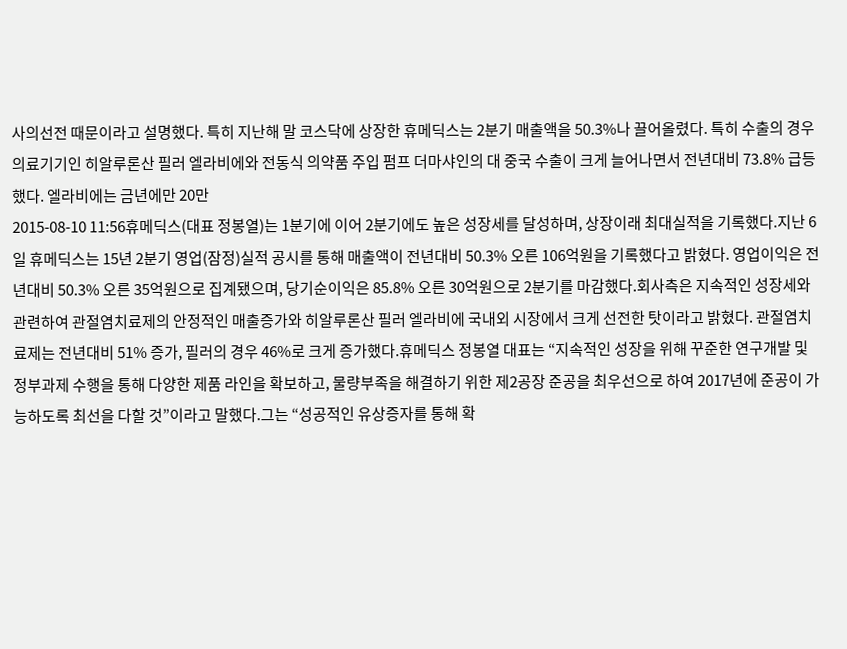사의선전 때문이라고 설명했다. 특히 지난해 말 코스닥에 상장한 휴메딕스는 2분기 매출액을 50.3%나 끌어올렸다. 특히 수출의 경우 의료기기인 히알루론산 필러 엘라비에와 전동식 의약품 주입 펌프 더마샤인의 대 중국 수출이 크게 늘어나면서 전년대비 73.8% 급등했다. 엘라비에는 금년에만 20만
2015-08-10 11:56휴메딕스(대표 정봉열)는 1분기에 이어 2분기에도 높은 성장세를 달성하며, 상장이래 최대실적을 기록했다.지난 6일 휴메딕스는 15년 2분기 영업(잠정)실적 공시를 통해 매출액이 전년대비 50.3% 오른 106억원을 기록했다고 밝혔다. 영업이익은 전년대비 50.3% 오른 35억원으로 집계됐으며, 당기순이익은 85.8% 오른 30억원으로 2분기를 마감했다.회사측은 지속적인 성장세와 관련하여 관절염치료제의 안정적인 매출증가와 히알루론산 필러 엘라비에 국내외 시장에서 크게 선전한 탓이라고 밝혔다. 관절염치료제는 전년대비 51% 증가, 필러의 경우 46%로 크게 증가했다.휴메딕스 정봉열 대표는 “지속적인 성장을 위해 꾸준한 연구개발 및 정부과제 수행을 통해 다양한 제품 라인을 확보하고, 물량부족을 해결하기 위한 제2공장 준공을 최우선으로 하여 2017년에 준공이 가능하도록 최선을 다할 것”이라고 말했다.그는 “성공적인 유상증자를 통해 확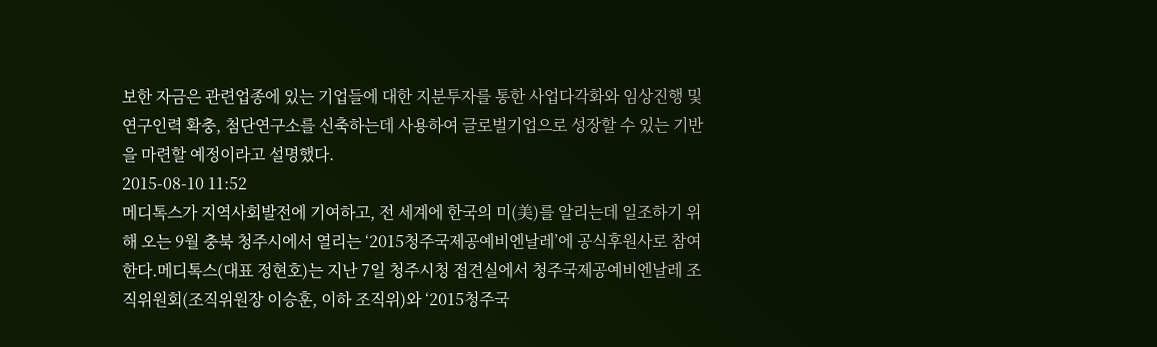보한 자금은 관련업종에 있는 기업들에 대한 지분투자를 통한 사업다각화와 임상진행 및 연구인력 확충, 첨단연구소를 신축하는데 사용하여 글로벌기업으로 성장할 수 있는 기반을 마련할 예정이라고 설명했다.
2015-08-10 11:52
메디톡스가 지역사회발전에 기여하고, 전 세계에 한국의 미(美)를 알리는데 일조하기 위해 오는 9월 충북 청주시에서 열리는 ‘2015청주국제공예비엔날레’에 공식후원사로 참여한다.메디톡스(대표 정현호)는 지난 7일 청주시청 접견실에서 청주국제공예비엔날레 조직위원회(조직위원장 이승훈, 이하 조직위)와 ‘2015청주국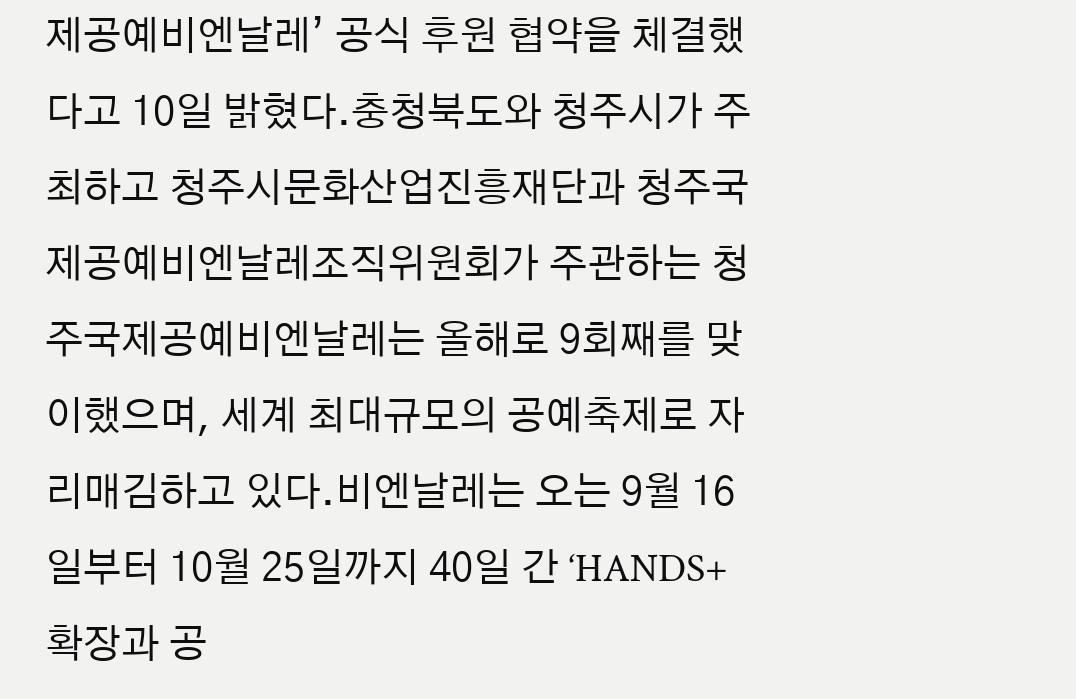제공예비엔날레’ 공식 후원 협약을 체결했다고 10일 밝혔다.충청북도와 청주시가 주최하고 청주시문화산업진흥재단과 청주국제공예비엔날레조직위원회가 주관하는 청주국제공예비엔날레는 올해로 9회째를 맞이했으며, 세계 최대규모의 공예축제로 자리매김하고 있다.비엔날레는 오는 9월 16일부터 10월 25일까지 40일 간 ‘HANDS+ 확장과 공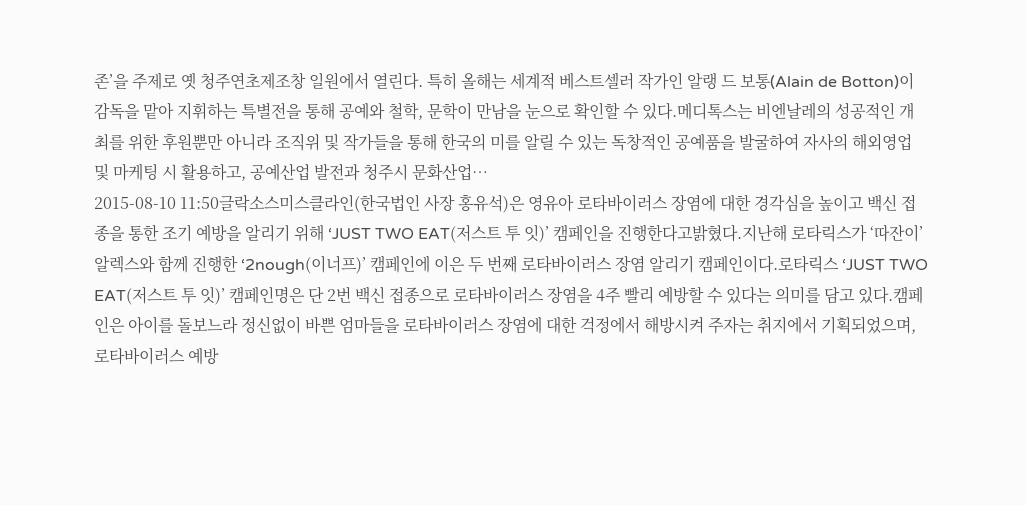존’을 주제로 옛 청주연초제조창 일원에서 열린다. 특히 올해는 세계적 베스트셀러 작가인 알랭 드 보통(Alain de Botton)이 감독을 맡아 지휘하는 특별전을 통해 공예와 철학, 문학이 만남을 눈으로 확인할 수 있다.메디톡스는 비엔날레의 성공적인 개최를 위한 후원뿐만 아니라 조직위 및 작가들을 통해 한국의 미를 알릴 수 있는 독창적인 공예품을 발굴하여 자사의 해외영업 및 마케팅 시 활용하고, 공예산업 발전과 청주시 문화산업…
2015-08-10 11:50글락소스미스클라인(한국법인 사장 홍유석)은 영유아 로타바이러스 장염에 대한 경각심을 높이고 백신 접종을 통한 조기 예방을 알리기 위해 ‘JUST TWO EAT(저스트 투 잇)’ 캠페인을 진행한다고밝혔다.지난해 로타릭스가 ‘따잔이’ 알렉스와 함께 진행한 ‘2nough(이너프)’ 캠페인에 이은 두 번째 로타바이러스 장염 알리기 캠페인이다.로타릭스 ‘JUST TWO EAT(저스트 투 잇)’ 캠페인명은 단 2번 백신 접종으로 로타바이러스 장염을 4주 빨리 예방할 수 있다는 의미를 담고 있다.캠페인은 아이를 돌보느라 정신없이 바쁜 엄마들을 로타바이러스 장염에 대한 걱정에서 해방시켜 주자는 취지에서 기획되었으며, 로타바이러스 예방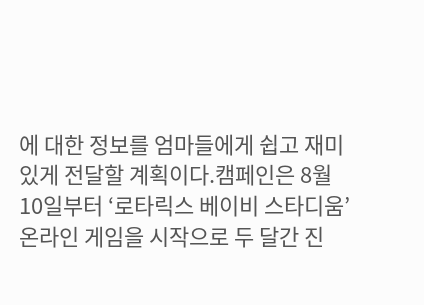에 대한 정보를 엄마들에게 쉽고 재미있게 전달할 계획이다.캠페인은 8월 10일부터 ‘로타릭스 베이비 스타디움’ 온라인 게임을 시작으로 두 달간 진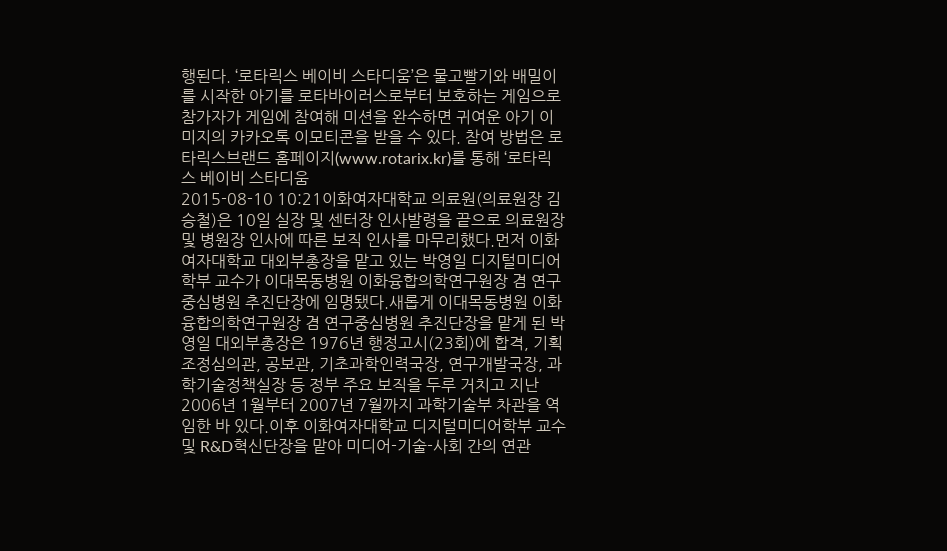행된다. ‘로타릭스 베이비 스타디움’은 물고빨기와 배밀이를 시작한 아기를 로타바이러스로부터 보호하는 게임으로 참가자가 게임에 참여해 미션을 완수하면 귀여운 아기 이미지의 카카오톡 이모티콘을 받을 수 있다. 참여 방법은 로타릭스브랜드 홈페이지(www.rotarix.kr)를 통해 ‘로타릭스 베이비 스타디움
2015-08-10 10:21이화여자대학교 의료원(의료원장 김승철)은 10일 실장 및 센터장 인사발령을 끝으로 의료원장 및 병원장 인사에 따른 보직 인사를 마무리했다.먼저 이화여자대학교 대외부총장을 맡고 있는 박영일 디지털미디어학부 교수가 이대목동병원 이화융합의학연구원장 겸 연구중심병원 추진단장에 임명됐다.새롭게 이대목동병원 이화융합의학연구원장 겸 연구중심병원 추진단장을 맡게 된 박영일 대외부총장은 1976년 행정고시(23회)에 합격, 기획조정심의관, 공보관, 기초과학인력국장, 연구개발국장, 과학기술정책실장 등 정부 주요 보직을 두루 거치고 지난 2006년 1월부터 2007년 7월까지 과학기술부 차관을 역임한 바 있다.이후 이화여자대학교 디지털미디어학부 교수 및 R&D혁신단장을 맡아 미디어-기술-사회 간의 연관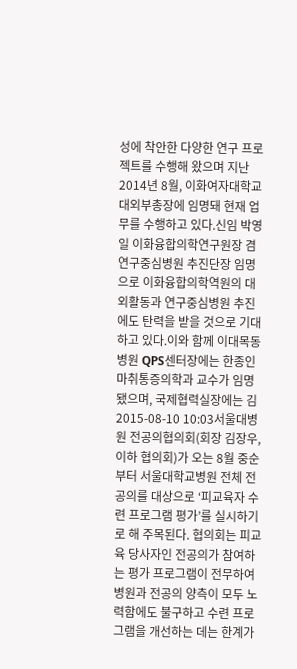성에 착안한 다양한 연구 프로젝트를 수행해 왔으며 지난 2014년 8월, 이화여자대학교 대외부총장에 임명돼 현재 업무를 수행하고 있다.신임 박영일 이화융합의학연구원장 겸 연구중심병원 추진단장 임명으로 이화융합의학역원의 대외활동과 연구중심병원 추진에도 탄력을 받을 것으로 기대하고 있다.이와 함께 이대목동병원 QPS센터장에는 한종인 마취통증의학과 교수가 임명됐으며, 국제협력실장에는 김
2015-08-10 10:03서울대병원 전공의협의회(회장 김장우, 이하 협의회)가 오는 8월 중순부터 서울대학교병원 전체 전공의를 대상으로 ‘피교육자 수련 프로그램 평가’를 실시하기로 해 주목된다. 협의회는 피교육 당사자인 전공의가 참여하는 평가 프로그램이 전무하여 병원과 전공의 양측이 모두 노력함에도 불구하고 수련 프로그램을 개선하는 데는 한계가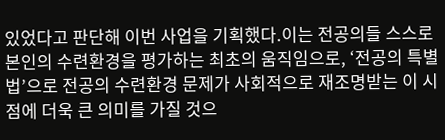있었다고 판단해 이번 사업을 기획했다.이는 전공의들 스스로 본인의 수련환경을 평가하는 최초의 움직임으로, ‘전공의 특별법’으로 전공의 수련환경 문제가 사회적으로 재조명받는 이 시점에 더욱 큰 의미를 가질 것으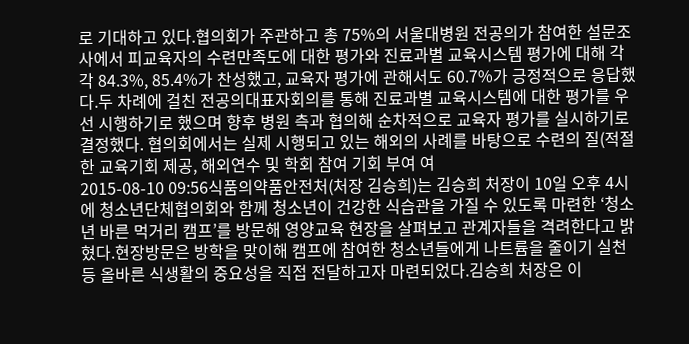로 기대하고 있다.협의회가 주관하고 총 75%의 서울대병원 전공의가 참여한 설문조사에서 피교육자의 수련만족도에 대한 평가와 진료과별 교육시스템 평가에 대해 각각 84.3%, 85.4%가 찬성했고, 교육자 평가에 관해서도 60.7%가 긍정적으로 응답했다.두 차례에 걸친 전공의대표자회의를 통해 진료과별 교육시스템에 대한 평가를 우선 시행하기로 했으며 향후 병원 측과 협의해 순차적으로 교육자 평가를 실시하기로 결정했다. 협의회에서는 실제 시행되고 있는 해외의 사례를 바탕으로 수련의 질(적절한 교육기회 제공, 해외연수 및 학회 참여 기회 부여 여
2015-08-10 09:56식품의약품안전처(처장 김승희)는 김승희 처장이 10일 오후 4시에 청소년단체협의회와 함께 청소년이 건강한 식습관을 가질 수 있도록 마련한 ‘청소년 바른 먹거리 캠프’를 방문해 영양교육 현장을 살펴보고 관계자들을 격려한다고 밝혔다.현장방문은 방학을 맞이해 캠프에 참여한 청소년들에게 나트륨을 줄이기 실천 등 올바른 식생활의 중요성을 직접 전달하고자 마련되었다.김승희 처장은 이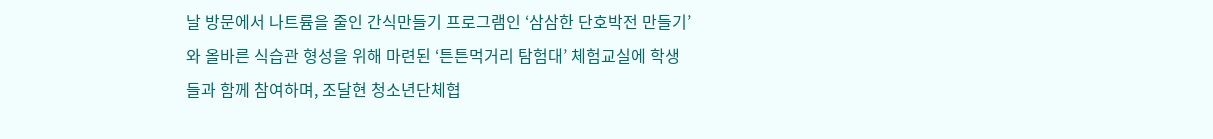날 방문에서 나트륨을 줄인 간식만들기 프로그램인 ‘삼삼한 단호박전 만들기’와 올바른 식습관 형성을 위해 마련된 ‘튼튼먹거리 탐험대’ 체험교실에 학생들과 함께 참여하며, 조달현 청소년단체협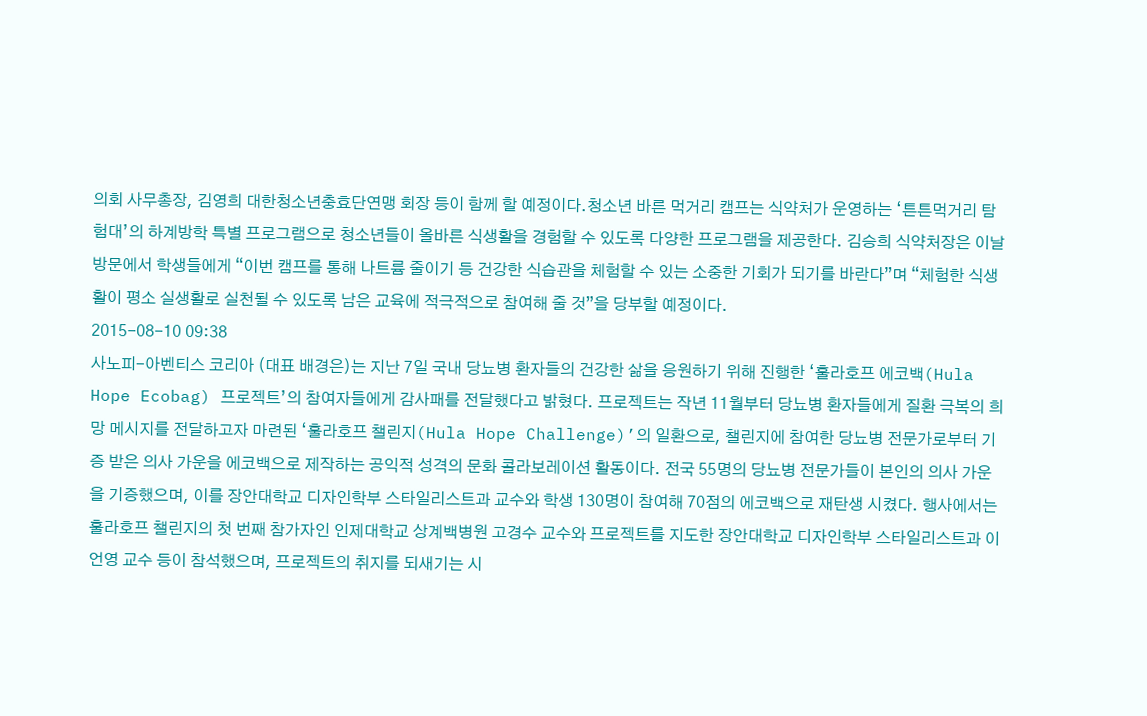의회 사무총장, 김영희 대한청소년충효단연맹 회장 등이 함께 할 예정이다.청소년 바른 먹거리 캠프는 식약처가 운영하는 ‘튼튼먹거리 탐험대’의 하계방학 특별 프로그램으로 청소년들이 올바른 식생활을 경험할 수 있도록 다양한 프로그램을 제공한다. 김승희 식약처장은 이날 방문에서 학생들에게 “이번 캠프를 통해 나트륨 줄이기 등 건강한 식습관을 체험할 수 있는 소중한 기회가 되기를 바란다”며 “체험한 식생활이 평소 실생활로 실천될 수 있도록 남은 교육에 적극적으로 참여해 줄 것”을 당부할 예정이다.
2015-08-10 09:38
사노피-아벤티스 코리아 (대표 배경은)는 지난 7일 국내 당뇨병 환자들의 건강한 삶을 응원하기 위해 진행한 ‘훌라호프 에코백(Hula Hope Ecobag) 프로젝트’의 참여자들에게 감사패를 전달했다고 밝혔다. 프로젝트는 작년 11월부터 당뇨병 환자들에게 질환 극복의 희망 메시지를 전달하고자 마련된 ‘훌라호프 챌린지(Hula Hope Challenge)’의 일환으로, 챌린지에 참여한 당뇨병 전문가로부터 기증 받은 의사 가운을 에코백으로 제작하는 공익적 성격의 문화 콜라보레이션 활동이다. 전국 55명의 당뇨병 전문가들이 본인의 의사 가운을 기증했으며, 이를 장안대학교 디자인학부 스타일리스트과 교수와 학생 130명이 참여해 70점의 에코백으로 재탄생 시켰다. 행사에서는 훌라호프 챌린지의 첫 번째 참가자인 인제대학교 상계백병원 고경수 교수와 프로젝트를 지도한 장안대학교 디자인학부 스타일리스트과 이언영 교수 등이 참석했으며, 프로젝트의 취지를 되새기는 시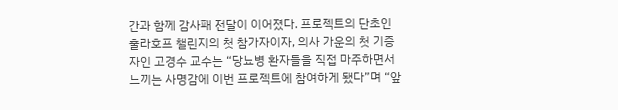간과 함께 감사패 전달이 이어졌다. 프로젝트의 단초인 훌라호프 챌린지의 첫 참가자이자, 의사 가운의 첫 기증자인 고경수 교수는 “당뇨병 환자들을 직접 마주하면서 느끼는 사명감에 이번 프로젝트에 참여하게 됐다”며 “앞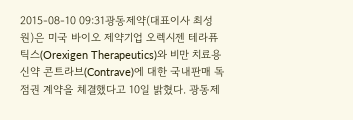2015-08-10 09:31광동제약(대표이사 최성원)은 미국 바이오 제약기업 오렉시젠 테라퓨틱스(Orexigen Therapeutics)와 비만 치료용 신약 콘트라브(Contrave)에 대한 국내판매 독점권 계약을 체결했다고 10일 밝혔다. 광동제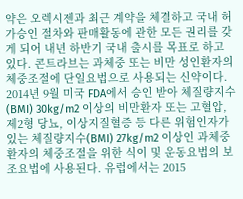약은 오렉시젠과 최근 계약을 체결하고 국내 허가승인 절차와 판매활동에 관한 모든 권리를 갖게 되어 내년 하반기 국내 출시를 목표로 하고 있다. 콘트라브는 과체중 또는 비만 성인환자의 체중조절에 단일요법으로 사용되는 신약이다. 2014년 9월 미국 FDA에서 승인 받아 체질량지수(BMI) 30kg/m2 이상의 비만환자 또는 고혈압, 제2형 당뇨, 이상지질혈증 등 다른 위험인자가 있는 체질량지수(BMI) 27kg/m2 이상인 과체중 환자의 체중조절을 위한 식이 및 운동요법의 보조요법에 사용된다. 유럽에서는 2015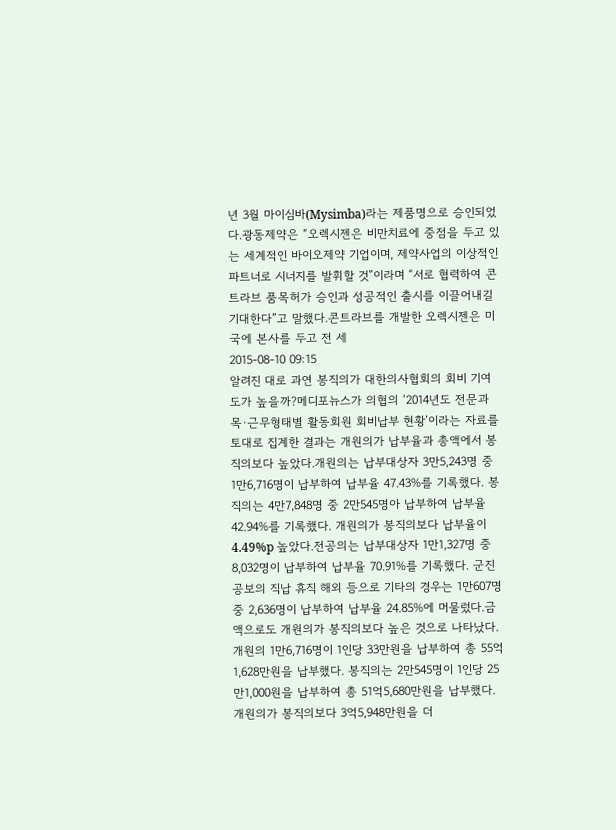년 3월 마이심바(Mysimba)라는 제품명으로 승인되었다.광동제약은 “오렉시젠은 비만치료에 중점을 두고 있는 세계적인 바이오제약 기업이며, 제약사업의 이상적인 파트너로 시너지를 발휘할 것”이라며 “서로 협력하여 콘트라브 품목허가 승인과 성공적인 출시를 이끌어내길 기대한다”고 말했다.콘트라브를 개발한 오렉시젠은 미국에 본사를 두고 전 세
2015-08-10 09:15
알려진 대로 과연 봉직의가 대한의사협회의 회비 기여도가 높을까?메디포뉴스가 의협의 ‘2014년도 전문과목·근무형태별 활동회원 회비납부 현황’이라는 자료를 토대로 집계한 결과는 개원의가 납부율과 총액에서 봉직의보다 높았다.개원의는 납부대상자 3만5,243명 중 1만6,716명이 납부하여 납부율 47.43%를 기록했다. 봉직의는 4만7,848명 중 2만545명아 납부하여 납부율 42.94%를 기록했다. 개원의가 봉직의보다 납부율이 4.49%p 높았다.전공의는 납부대상자 1만1,327명 중 8,032명이 납부하여 납부율 70.91%를 기록했다. 군진 공보의 직납 휴직 해외 등으로 기타의 경우는 1만607명 중 2,636명이 납부하여 납부율 24.85%에 머물렀다.금액으로도 개원의가 봉직의보다 높은 것으로 나타났다.개원의 1만6,716명이 1인당 33만원을 납부하여 총 55억1,628만원을 납부했다. 봉직의는 2만545명이 1인당 25만1,000원을 납부하여 총 51억5,680만원을 납부했다. 개원의가 봉직의보다 3억5,948만원을 더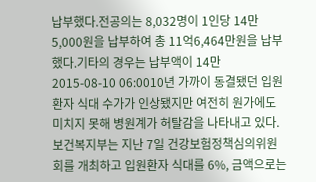납부했다.전공의는 8,032명이 1인당 14만5,000원을 납부하여 총 11억6,464만원을 납부했다.기타의 경우는 납부액이 14만
2015-08-10 06:0010년 가까이 동결됐던 입원환자 식대 수가가 인상됐지만 여전히 원가에도 미치지 못해 병원계가 허탈감을 나타내고 있다.보건복지부는 지난 7일 건강보험정책심의위원회를 개최하고 입원환자 식대를 6%, 금액으로는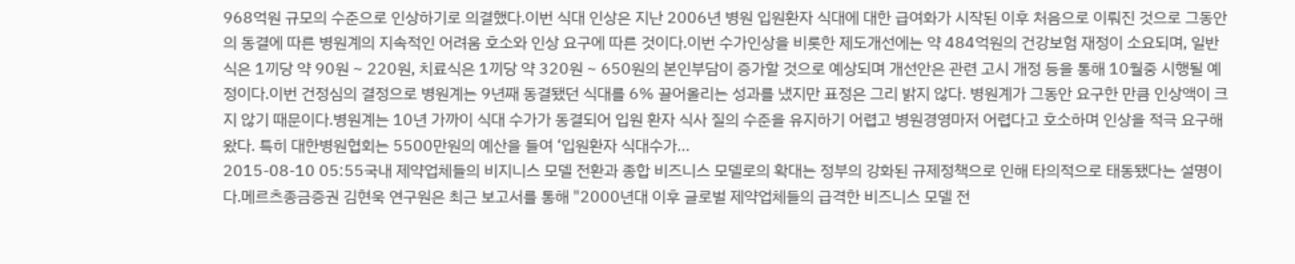968억원 규모의 수준으로 인상하기로 의결했다.이번 식대 인상은 지난 2006년 병원 입원환자 식대에 대한 급여화가 시작된 이후 처음으로 이뤄진 것으로 그동안의 동결에 따른 병원계의 지속적인 어려움 호소와 인상 요구에 따른 것이다.이번 수가인상을 비롯한 제도개선에는 약 484억원의 건강보험 재정이 소요되며, 일반식은 1끼당 약 90원 ~ 220원, 치료식은 1끼당 약 320원 ~ 650원의 본인부담이 증가할 것으로 예상되며 개선안은 관련 고시 개정 등을 통해 10월중 시행될 예정이다.이번 건정심의 결정으로 병원계는 9년째 동결됐던 식대를 6% 끌어올리는 성과를 냈지만 표정은 그리 밝지 않다. 병원계가 그동안 요구한 만큼 인상액이 크지 않기 때문이다.병원계는 10년 가까이 식대 수가가 동결되어 입원 환자 식사 질의 수준을 유지하기 어렵고 병원경영마저 어렵다고 호소하며 인상을 적극 요구해왔다. 특히 대한병원협회는 5500만원의 예산을 들여 ‘입원환자 식대수가…
2015-08-10 05:55국내 제약업체들의 비지니스 모델 전환과 종합 비즈니스 모델로의 확대는 정부의 강화된 규제정책으로 인해 타의적으로 태동됐다는 설명이다.메르츠종금증권 김현욱 연구원은 최근 보고서를 통해 "2000년대 이후 글로벌 제약업체들의 급격한 비즈니스 모델 전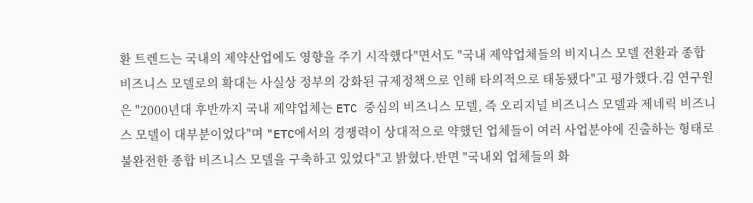환 트렌드는 국내의 제약산업에도 영향을 주기 시작했다"면서도 "국내 제약업체들의 비지니스 모델 전환과 종합비즈니스 모델로의 확대는 사실상 정부의 강화된 규제정책으로 인해 타의적으로 태동됐다"고 평가했다.김 연구원은 "2000년대 후반까지 국내 제약업체는 ETC 중심의 비즈니스 모델, 즉 오리지널 비즈니스 모델과 제네릭 비즈니스 모델이 대부분이었다"며 "ETC에서의 경쟁력이 상대적으로 약했던 업체들이 여러 사업분야에 진출하는 형태로 불완전한 종합 비즈니스 모델을 구축하고 있었다"고 밝혔다.반면 "국내외 업체들의 화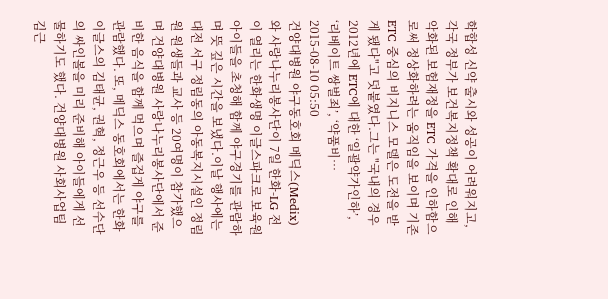학합성 신약 출시와 성공이 어려워지고, 각국 정부가 보건복지정책 확대로 인해 악화된 보험재정을 ETC 가격을 인하함으로써 정상화하려는 움직임을 보이며 기존 ETC 중심의 비지니스 모델은 도전을 받게 됐다"고 덧붙였다.그는 "국내의 경우 2012년에 ETC에 대한 ‘일괄약가인하’, ‘리베이트 쌍벌죄’, ‘약품비…
2015-08-10 05:50
건양대병원 야구동호회 메딕스(Medix)와 사랑나누리봉사단이 7일 한화-LG 전이 열리는 한화생명 이글스파크로 보육원 아이들을 초청해 함께 야구경기를 관람하며 뜻 깊은 시간을 보냈다.이날 행사에는 대전 서구 정림동의 아동복지시설인 정림원 원생들과 교사 등 20여명이 참가했으며 건양대병원 사랑나누리봉사단에서 준비한 음식을 함께 먹으며 즐겁게 야구를 관람했다. 또, 메딕스 동호회에서는 한화 이글스의 김태균, 권혁, 정근우 등 선수단의 싸인볼을 미리 준비해 아이들에게 선물하기도 했다. 건양대병원 사회사업팀 김근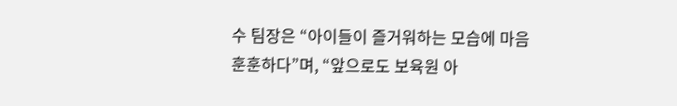수 팀장은 “아이들이 즐거워하는 모습에 마음 훈훈하다”며, “앞으로도 보육원 아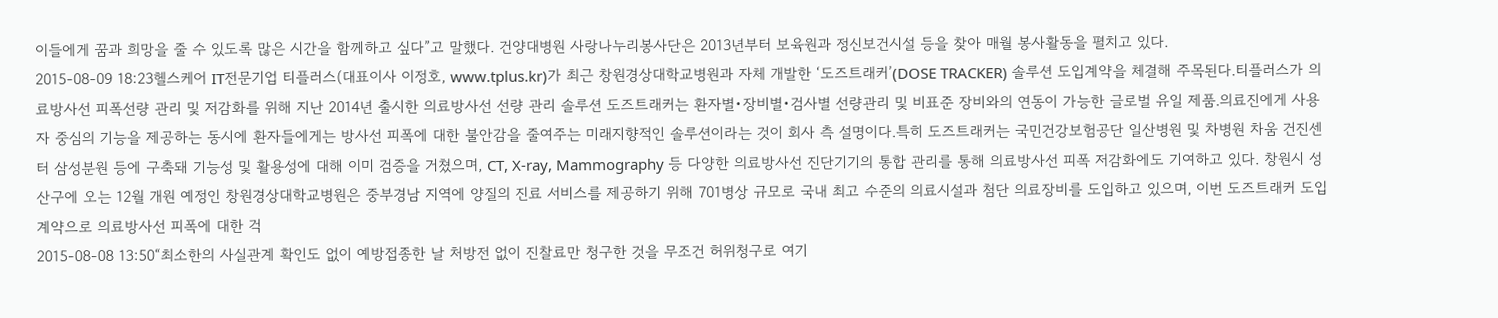이들에게 꿈과 희망을 줄 수 있도록 많은 시간을 함께하고 싶다”고 말했다. 건양대병원 사랑나누리봉사단은 2013년부터 보육원과 정신보건시설 등을 찾아 매월 봉사활동을 펼치고 있다.
2015-08-09 18:23헬스케어 IT전문기업 티플러스(대표이사 이정호, www.tplus.kr)가 최근 창원경상대학교병원과 자체 개발한 ‘도즈트래커’(DOSE TRACKER) 솔루션 도입계약을 체결해 주목된다.티플러스가 의료방사선 피폭선량 관리 및 저감화를 위해 지난 2014년 출시한 의료방사선 선량 관리 솔루션 도즈트래커는 환자별•장비별•검사별 선량관리 및 비표준 장비와의 연동이 가능한 글로벌 유일 제품.의료진에게 사용자 중심의 기능을 제공하는 동시에 환자들에게는 방사선 피폭에 대한 불안감을 줄여주는 미래지향적인 솔루션이라는 것이 회사 측 설명이다.특히 도즈트래커는 국민건강보험공단 일산병원 및 차병원 차움 건진센터 삼성분원 등에 구축돼 기능성 및 활용성에 대해 이미 검증을 거쳤으며, CT, X-ray, Mammography 등 다양한 의료방사선 진단기기의 통합 관리를 통해 의료방사선 피폭 저감화에도 기여하고 있다. 창원시 성산구에 오는 12월 개원 예정인 창원경상대학교병원은 중부경남 지역에 양질의 진료 서비스를 제공하기 위해 701병상 규모로 국내 최고 수준의 의료시설과 첨단 의료장비를 도입하고 있으며, 이번 도즈트래커 도입계약으로 의료방사선 피폭에 대한 걱
2015-08-08 13:50“최소한의 사실관계 확인도 없이 예방접종한 날 처방전 없이 진찰료만 청구한 것을 무조건 허위청구로 여기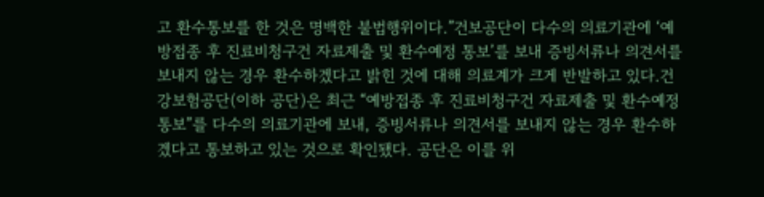고 환수통보를 한 것은 명백한 불법행위이다.”건보공단이 다수의 의료기관에 ‘예방접종 후 진료비청구건 자료제출 및 환수예정 통보’를 보내 증빙서류나 의견서를 보내지 않는 경우 환수하겠다고 밝힌 것에 대해 의료계가 크게 반발하고 있다.건강보험공단(이하 공단)은 최근 “예방접종 후 진료비청구건 자료제출 및 환수예정 통보”를 다수의 의료기관에 보내, 증빙서류나 의견서를 보내지 않는 경우 환수하겠다고 통보하고 있는 것으로 확인됐다. 공단은 이를 위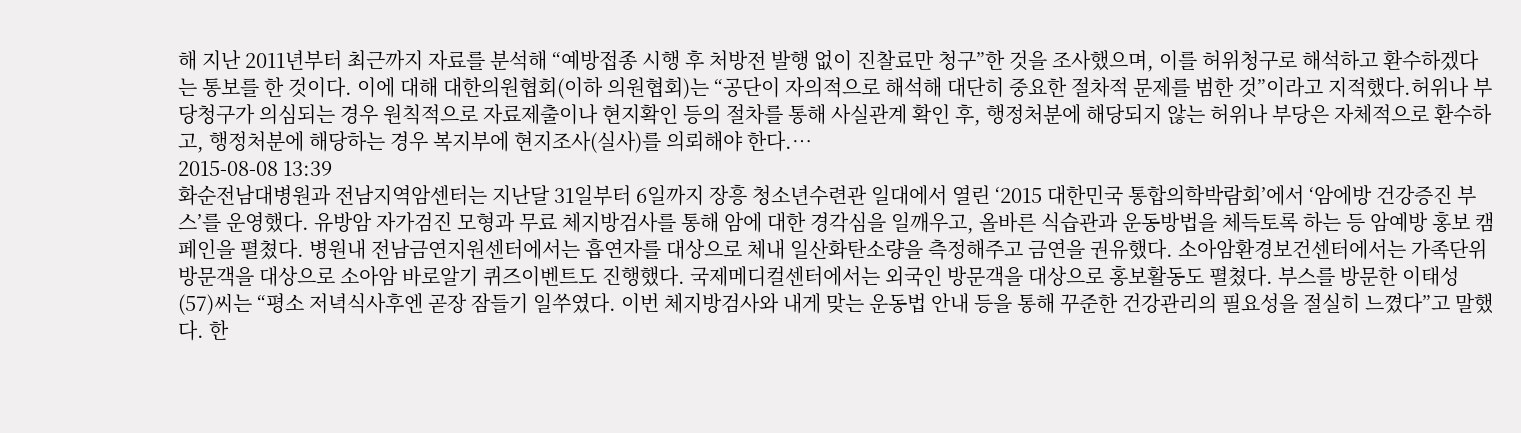해 지난 2011년부터 최근까지 자료를 분석해 “예방접종 시행 후 처방전 발행 없이 진찰료만 청구”한 것을 조사했으며, 이를 허위청구로 해석하고 환수하겠다는 통보를 한 것이다. 이에 대해 대한의원협회(이하 의원협회)는 “공단이 자의적으로 해석해 대단히 중요한 절차적 문제를 범한 것”이라고 지적했다.허위나 부당청구가 의심되는 경우 원칙적으로 자료제출이나 현지확인 등의 절차를 통해 사실관계 확인 후, 행정처분에 해당되지 않는 허위나 부당은 자체적으로 환수하고, 행정처분에 해당하는 경우 복지부에 현지조사(실사)를 의뢰해야 한다.…
2015-08-08 13:39
화순전남대병원과 전남지역암센터는 지난달 31일부터 6일까지 장흥 청소년수련관 일대에서 열린 ‘2015 대한민국 통합의학박람회’에서 ‘암에방 건강증진 부스’를 운영했다. 유방암 자가검진 모형과 무료 체지방검사를 통해 암에 대한 경각심을 일깨우고, 올바른 식습관과 운동방법을 체득토록 하는 등 암예방 홍보 캠페인을 펼쳤다. 병원내 전남금연지원센터에서는 흡연자를 대상으로 체내 일산화탄소량을 측정해주고 금연을 권유했다. 소아암환경보건센터에서는 가족단위 방문객을 대상으로 소아암 바로알기 퀴즈이벤트도 진행했다. 국제메디컬센터에서는 외국인 방문객을 대상으로 홍보활동도 펼쳤다. 부스를 방문한 이태성(57)씨는 “평소 저녁식사후엔 곧장 잠들기 일쑤였다. 이번 체지방검사와 내게 맞는 운동법 안내 등을 통해 꾸준한 건강관리의 필요성을 절실히 느꼈다”고 말했다. 한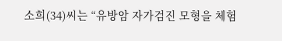소희(34)씨는 “유방암 자가검진 모형을 체험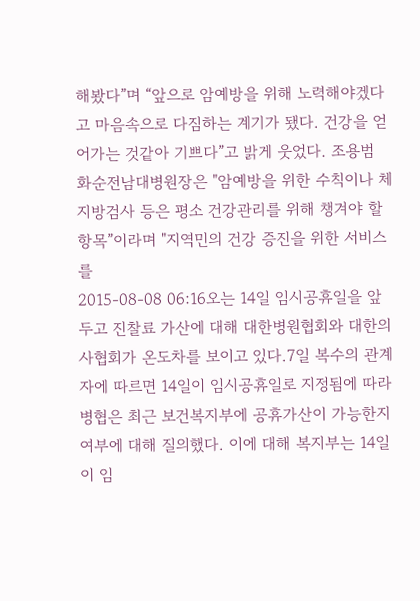해봤다”며 “앞으로 암예방을 위해 노력해야겠다고 마음속으로 다짐하는 계기가 됐다. 건강을 얻어가는 것같아 기쁘다”고 밝게 웃었다. 조용범 화순전남대병원장은 "암예방을 위한 수칙이나 체지방검사 등은 평소 건강관리를 위해 챙겨야 할 항목”이라며 "지역민의 건강 증진을 위한 서비스를
2015-08-08 06:16오는 14일 임시공휴일을 앞두고 진찰료 가산에 대해 대한병원협회와 대한의사협회가 온도차를 보이고 있다.7일 복수의 관계자에 따르면 14일이 임시공휴일로 지정됨에 따라 병협은 최근 보건복지부에 공휴가산이 가능한지 여부에 대해 질의했다. 이에 대해 복지부는 14일이 임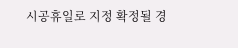시공휴일로 지정 확정될 경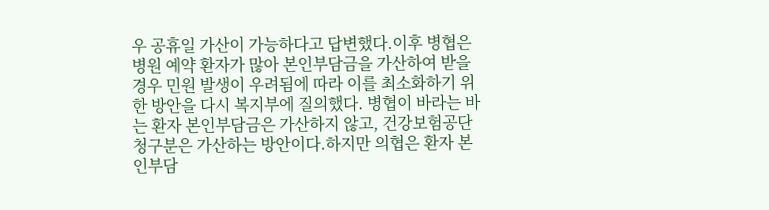우 공휴일 가산이 가능하다고 답변했다.이후 병협은 병원 예약 환자가 많아 본인부담금을 가산하여 받을 경우 민원 발생이 우려됨에 따라 이를 최소화하기 위한 방안을 다시 복지부에 질의했다. 병협이 바라는 바는 환자 본인부담금은 가산하지 않고, 건강보험공단 청구분은 가산하는 방안이다.하지만 의협은 환자 본인부담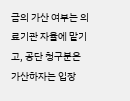금의 가산 여부는 의료기관 자율에 맡기고, 공단 청구분은 가산하자는 입장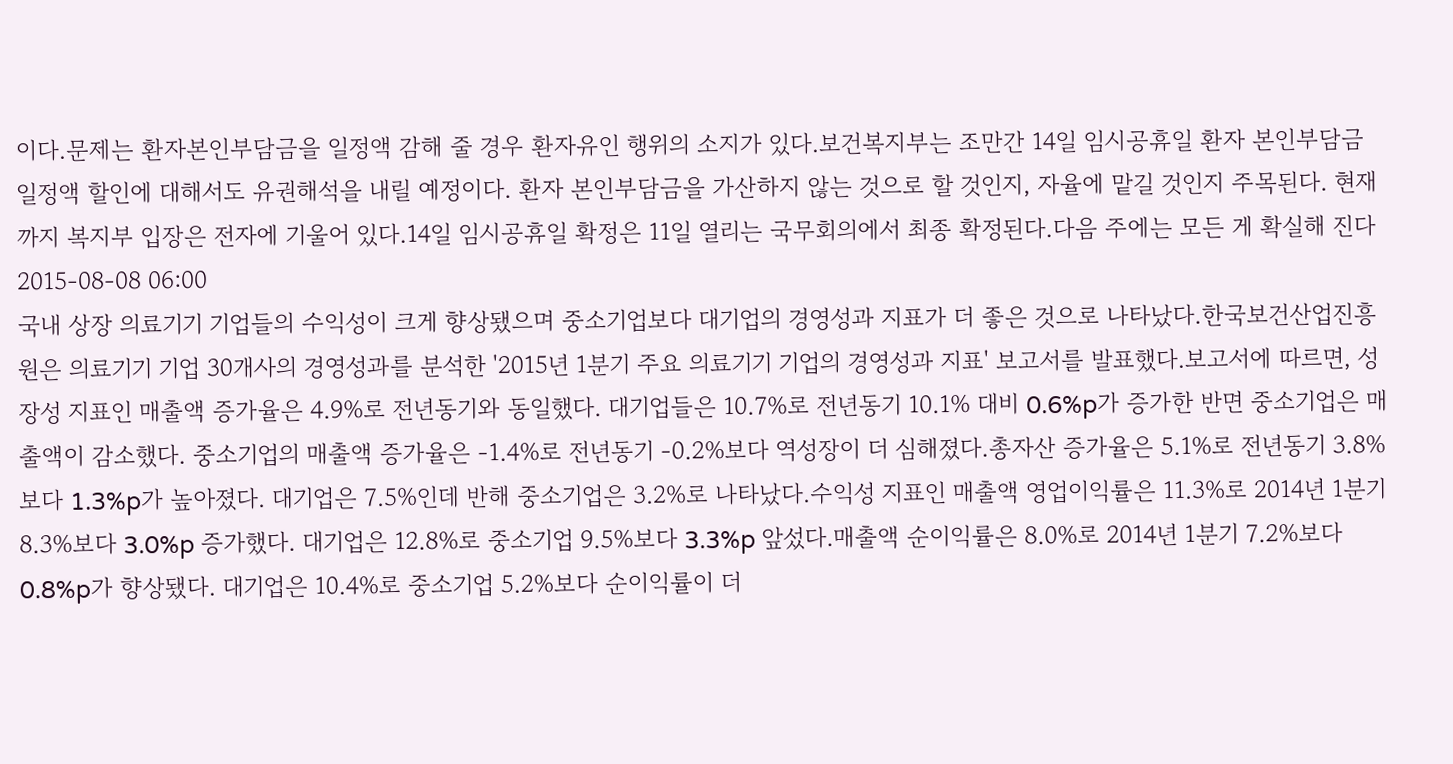이다.문제는 환자본인부담금을 일정액 감해 줄 경우 환자유인 행위의 소지가 있다.보건복지부는 조만간 14일 임시공휴일 환자 본인부담금 일정액 할인에 대해서도 유권해석을 내릴 예정이다. 환자 본인부담금을 가산하지 않는 것으로 할 것인지, 자율에 맡길 것인지 주목된다. 현재까지 복지부 입장은 전자에 기울어 있다.14일 임시공휴일 확정은 11일 열리는 국무회의에서 최종 확정된다.다음 주에는 모든 게 확실해 진다
2015-08-08 06:00
국내 상장 의료기기 기업들의 수익성이 크게 향상됐으며 중소기업보다 대기업의 경영성과 지표가 더 좋은 것으로 나타났다.한국보건산업진흥원은 의료기기 기업 30개사의 경영성과를 분석한 '2015년 1분기 주요 의료기기 기업의 경영성과 지표' 보고서를 발표했다.보고서에 따르면, 성장성 지표인 매출액 증가율은 4.9%로 전년동기와 동일했다. 대기업들은 10.7%로 전년동기 10.1% 대비 0.6%p가 증가한 반면 중소기업은 매출액이 감소했다. 중소기업의 매출액 증가율은 -1.4%로 전년동기 -0.2%보다 역성장이 더 심해졌다.총자산 증가율은 5.1%로 전년동기 3.8%보다 1.3%p가 높아졌다. 대기업은 7.5%인데 반해 중소기업은 3.2%로 나타났다.수익성 지표인 매출액 영업이익률은 11.3%로 2014년 1분기 8.3%보다 3.0%p 증가했다. 대기업은 12.8%로 중소기업 9.5%보다 3.3%p 앞섰다.매출액 순이익률은 8.0%로 2014년 1분기 7.2%보다 0.8%p가 향상됐다. 대기업은 10.4%로 중소기업 5.2%보다 순이익률이 더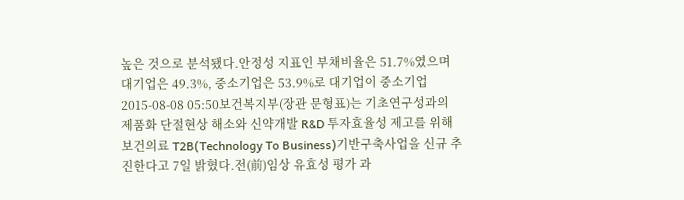높은 것으로 분석됐다.안정성 지표인 부채비율은 51.7%였으며 대기업은 49.3%, 중소기업은 53.9%로 대기업이 중소기업
2015-08-08 05:50보건복지부(장관 문형표)는 기초연구성과의 제품화 단절현상 해소와 신약개발 R&D 투자효율성 제고를 위해 보건의료 T2B(Technology To Business)기반구축사업을 신규 추진한다고 7일 밝혔다.전(前)임상 유효성 평가 과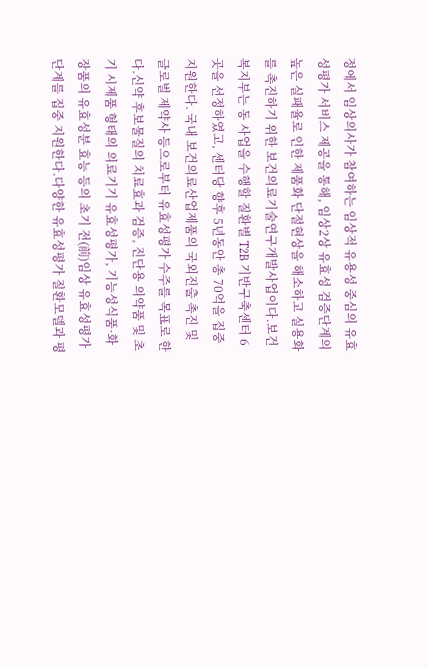정에서 임상의사가 참여하는 임상적 유용성 중심의 유효성평가 서비스 제공을 통해, 임상2상 유효성 검증단계의 높은 실패율로 인한 제품화 단절현상을 해소하고 실용화를 촉진하기 위한 보건의료기술연구개발사업이다.보건복지부는 동 사업을 수행할 질환별 T2B 기반구축센터 6곳을 선정하였고, 센터당 향후 5년동안 총 70억을 집중 지원한다. 국내 보건의료산업제품의 국외진출 촉진 및 글로벌 제약사 등으로부터 유효성평가 수주를 목표로 한다.신약 후보물질의 치료효과 검증, 진단용 의약품 및 초기 시제품 형태의 의료기기 유효성평가, 기능성식품·화장품의 유효성분 효능 등의 초기 전(前)임상 유효성평가 단계를 집중 지원한다.다양한 유효성평가 질환모델과 평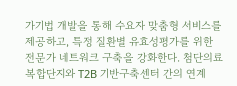가기법 개발을 통해 수요자 맞춤형 서비스를 제공하고, 특정 질환별 유효성평가를 위한 전문가 네트워크 구축을 강화한다. 첨단의료복합단지와 T2B 기반구축센터 간의 연계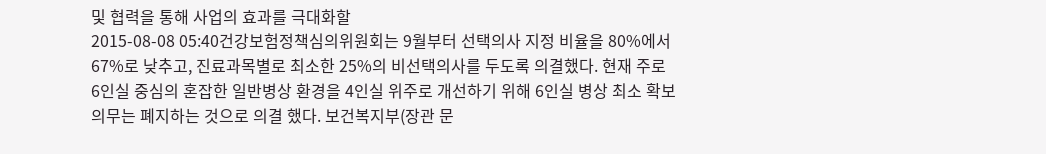및 협력을 통해 사업의 효과를 극대화할
2015-08-08 05:40건강보험정책심의위원회는 9월부터 선택의사 지정 비율을 80%에서 67%로 낮추고, 진료과목별로 최소한 25%의 비선택의사를 두도록 의결했다. 현재 주로 6인실 중심의 혼잡한 일반병상 환경을 4인실 위주로 개선하기 위해 6인실 병상 최소 확보 의무는 폐지하는 것으로 의결 했다. 보건복지부(장관 문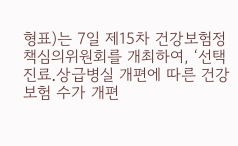형표)는 7일 제15차 건강보험정책심의위원회를 개최하여, ‘선택진료․상급병실 개편에 따른 건강보험 수가 개편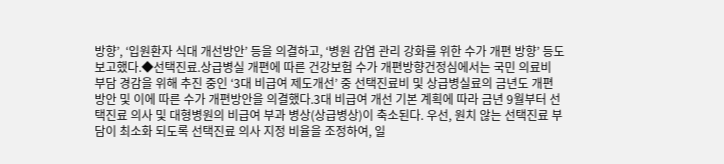방향’, ‘입원환자 식대 개선방안’ 등을 의결하고, ‘병원 감염 관리 강화를 위한 수가 개편 방향’ 등도 보고했다.◆선택진료․상급병실 개편에 따른 건강보험 수가 개편방향건정심에서는 국민 의료비 부담 경감을 위해 추진 중인 ‘3대 비급여 제도개선’ 중 선택진료비 및 상급병실료의 금년도 개편 방안 및 이에 따른 수가 개편방안을 의결했다.3대 비급여 개선 기본 계획에 따라 금년 9월부터 선택진료 의사 및 대형병원의 비급여 부과 병상(상급병상)이 축소된다. 우선, 원치 않는 선택진료 부담이 최소화 되도록 선택진료 의사 지정 비율을 조정하여, 일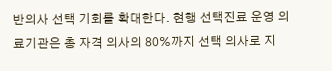반의사 선택 기회를 확대한다. 현행 선택진료 운영 의료기관은 총 자격 의사의 80%까지 선택 의사로 지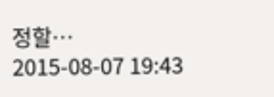정할…
2015-08-07 19:43